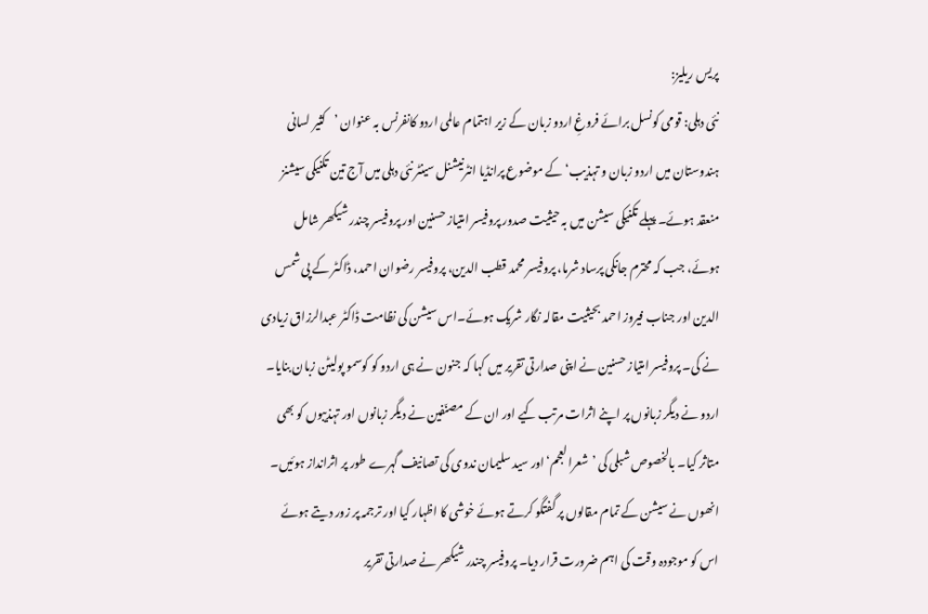پریس ریلیز:
نئی دہلی: قومی کونسل برائے فروغِ اردو زبان کے زیر اہتمام عالمی اردو کانفرنس بہ عنوان ’کثیر لسانی ہندوستان میں اردو زبان و تہذیب‘ کے موضوع پرانڈیا انٹرنیشنل سینٹر نئی دہلی میں آج تین تکنیکی سیشنز منعقد ہوئے۔ پہلے تکنیکی سیشن میں بہ حیثیت صدور پروفیسر امتیاز حسنین اور پروفیسر چندر شیکھر شامل ہوئے، جب کہ محترم جانکی پرساد شرما، پروفیسر محمد قطب الدین، پروفیسر رضوان احمد، ڈاکٹر کے پی شمس الدین اور جناب فیروز احمد بحیثیت مقالہ نگار شریک ہوئے۔اس سیشن کی نظامت ڈاکٹر عبدالرزاق زیادی نے کی۔ پروفیسر امتیاز حسنین نے اپنی صدارتی تقریر میں کہا کہ جنون نے ہی اردو کو کوسمو پولیٹن زبان بنایا۔ اردو نے دیگر زبانوں پر اپنے اثرات مرتب کیے اور ان کے مصنّفین نے دیگر زبانوں اور تہذیبوں کو بھی متاثر کیا۔ بالخصوص شبلی کی ’شعرالعجم‘اور سید سلیمان ندوی کی تصانیف گہرے طور پر اثرانداز ہوئیں۔ انھوں نے سیشن کے تمام مقالوں پر گفتگو کرتے ہوئے خوشی کا اظہار کیا اور ترجمہ پر زور دیتے ہوئے اس کو موجودہ وقت کی اہم ضرورت قرار دیا۔ پروفیسر چندر شیکھر نے صدارتی تقریر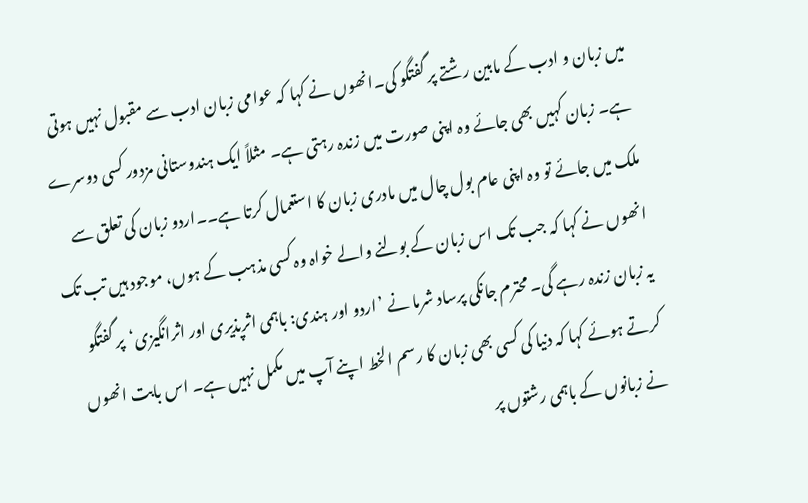میں زبان و ادب کے مابین رشتے پر گفتگو کی۔انھوں نے کہا کہ عوامی زبان ادب سے مقبول نہیں ہوتی ہے۔ زبان کہیں بھی جائے وہ اپنی صورت میں زندہ رہتی ہے۔ مثلاً ایک ہندوستانی مزدور کسی دوسرے ملک میں جائے تو وہ اپنی عام بول چال میں مادری زبان کا استعمال کرتا ہے۔۔اردو زبان کی تعلق سے انھوں نے کہا کہ جب تک اس زبان کے بولنے والے خواہ وہ کسی مذہب کے ہوں، موجود ہیں تب تک یہ زبان زندہ رہے گی۔ محترم جانکی پرساد شرما نے ’اردو اور ہندی: باہمی اثرپذیری اور اثرانگیزی‘پر گفتگو کرتے ہوئے کہا کہ دنیا کی کسی بھی زبان کا رسم الخط اپنے آپ میں مکمل نہیں ہے۔ اس بابت انھوں نے زبانوں کے باہمی رشتوں پر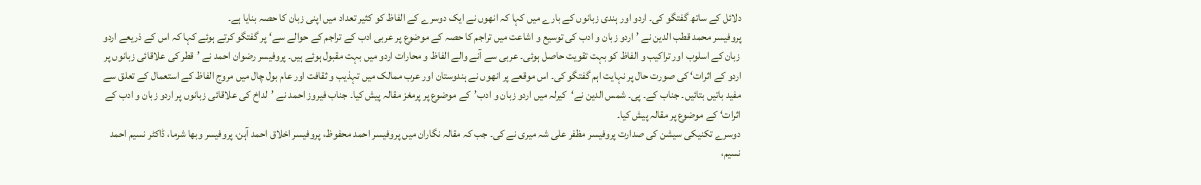دلائل کے ساتھ گفتگو کی۔ اردو اور ہندی زبانوں کے بارے میں کہا کہ انھوں نے ایک دوسرے کے الفاظ کو کثیر تعداد میں اپنی زبان کا حصہ بنایا ہے۔
پروفیسر محمد قطب الدین نے ’اردو زبان و ادب کی توسیع و اشاعت میں تراجم کا حصہ کے موضوع پر عربی ادب کے تراجم کے حوالے سے‘ پر گفتگو کرتے ہوئے کہا کہ اس کے ذریعے اردو زبان کے اسلوب اور تراکیب و الفاظ کو بہت تقویت حاصل ہوئی۔ عربی سے آنے والے الفاظ و محارات اردو میں بہت مقبول ہوئے ہیں۔ پروفیسر رضوان احمد نے ’قطر کی علاقائی زبانوں پر اردو کے اثرات‘ کی صورت حال پر نہایت اہم گفتگو کی۔ اس موقعے پر انھوں نے ہندوستان اور عرب ممالک میں تہذیب و ثقافت اور عام بول چال میں مروج الفاظ کے استعمال کے تعلق سے مفید باتیں بتائیں۔ جناب کے۔ پی۔ شمس الدین نے‘کیرلہ میں اردو زبان و ادب’کے موضوع پر پرمغز مقالہ پیش کیا۔ جناب فیروز احمد نے ’لداخ کی علاقائی زبانوں پر اردو زبان و ادب کے اثرات‘ کے موضوع پر مقالہ پیش کیا۔
دوسرے تکنیکی سیشن کی صدارت پروفیسر مظفر علی شہ میری نے کی۔ جب کہ مقالہ نگاران میں پروفیسر احمد محفوظ، پروفیسر اخلاق احمد آہن، پروفیسر وبھا شرما، ڈاکٹر نسیم احمد نسیم،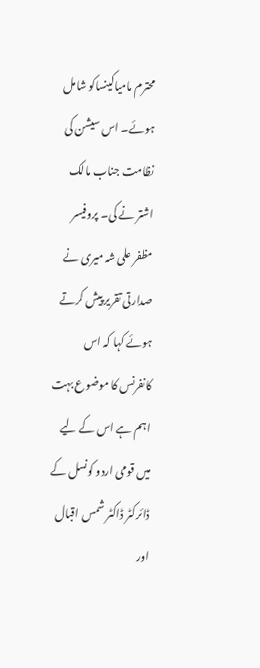محترم مامیاکینساکو شامل ہوئے۔ اس سیشن کی نظامت جناب مالک اشتر نے کی۔ پروفیسر مظفر علی شہ میری نے صدارتی تقریر پیش کرتے ہوئے کہا کہ اس کانفرنس کا موضوع بہت اہم ہے اس کے لیے میں قومی اردو کونسل کے ڈائرکٹر ڈاکٹر شمس اقبال اور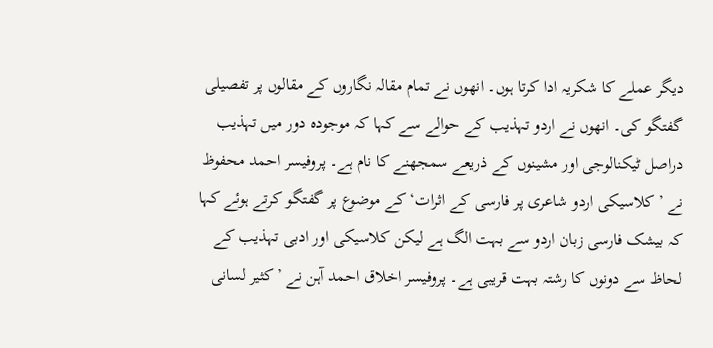دیگر عملے کا شکریہ ادا کرتا ہوں۔ انھوں نے تمام مقالہ نگاروں کے مقالوں پر تفصیلی گفتگو کی۔ انھوں نے اردو تہذیب کے حوالے سے کہا کہ موجودہ دور میں تہذیب دراصل ٹیکنالوجی اور مشینوں کے ذریعے سمجھنے کا نام ہے۔ پروفیسر احمد محفوظ نے ’کلاسیکی اردو شاعری پر فارسی کے اثرات‘ کے موضوع پر گفتگو کرتے ہوئے کہا کہ بیشک فارسی زبان اردو سے بہت الگ ہے لیکن کلاسیکی اور ادبی تہذیب کے لحاظ سے دونوں کا رشتہ بہت قریبی ہے۔ پروفیسر اخلاق احمد آہن نے ’کثیر لسانی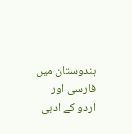ہندوستان میں فارسی اور اردو کے ادبی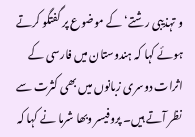و تہذیبی رشتے‘ کے موضوع پر گفتگو کرتے ہوئے کہا کہ ہندوستان میں فارسی کے اثرات دوسری زبانوں میں بھی کثرت سے نظر آتے ہیں۔ پروفیسر وبھا شرما نے کہا کہ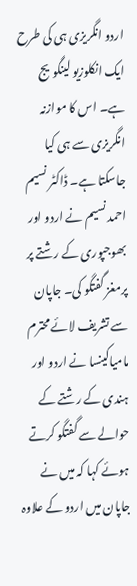اردو انگریزی ہی کی طرح ایک انکلوزیو لینگویج ہے۔ اس کا موازنہ انگریزی سے ہی کیا جاسکتا ہے۔ ڈاکٹر نسیم احمد نسیم نے اردو اور بھوجپوری کے رشتے پر پرمغز گفتگو کی۔ جاپان سے تشریف لائے محترم مامیاکینسا نے اردو اور ہندی کے رشتے کے حوالے سے گفتگو کرتے ہوئے کہا کہ میں نے جاپان میں اردو کے علاوہ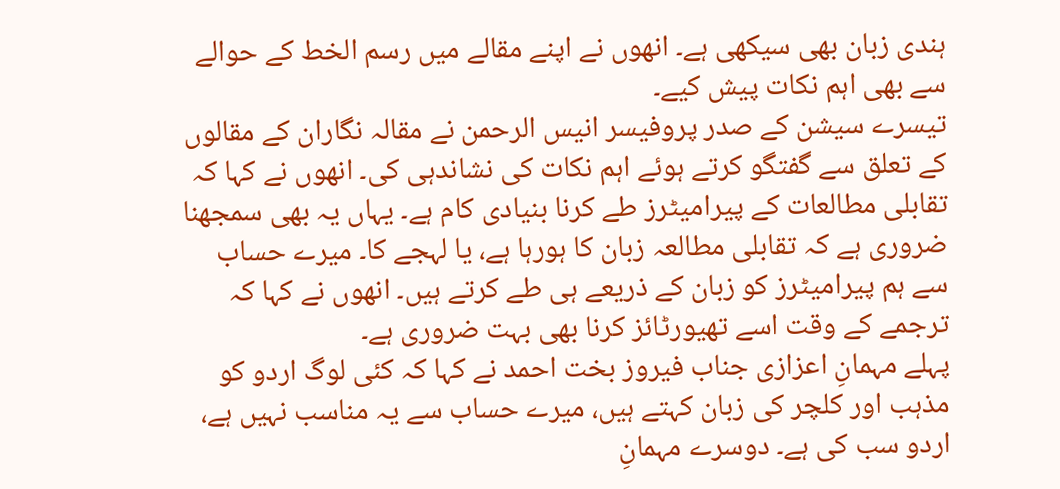ہندی زبان بھی سیکھی ہے۔ انھوں نے اپنے مقالے میں رسم الخط کے حوالے سے بھی اہم نکات پیش کیے۔
تیسرے سیشن کے صدر پروفیسر انیس الرحمن نے مقالہ نگاران کے مقالوں کے تعلق سے گفتگو کرتے ہوئے اہم نکات کی نشاندہی کی۔ انھوں نے کہا کہ تقابلی مطالعات کے پیرامیٹرز طے کرنا بنیادی کام ہے۔ یہاں یہ بھی سمجھنا ضروری ہے کہ تقابلی مطالعہ زبان کا ہورہا ہے، یا لہجے کا۔ میرے حساب سے ہم پیرامیٹرز کو زبان کے ذریعے ہی طے کرتے ہیں۔ انھوں نے کہا کہ ترجمے کے وقت اسے تھیورٹائز کرنا بھی بہت ضروری ہے۔
پہلے مہمانِ اعزازی جناب فیروز بخت احمد نے کہا کہ کئی لوگ اردو کو مذہب اور کلچر کی زبان کہتے ہیں، میرے حساب سے یہ مناسب نہیں ہے، اردو سب کی ہے۔ دوسرے مہمانِ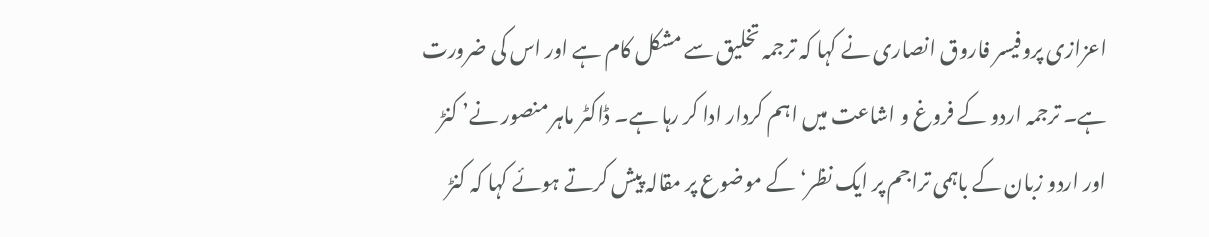اعزازی پروفیسر فاروق انصاری نے کہا کہ ترجمہ تخلیق سے مشکل کام ہے اور اس کی ضرورت ہے۔ ترجمہ اردو کے فروغ و اشاعت میں اہم کردار ادا کر رہا ہے۔ ڈاکٹر ماہر منصور نے’ کنڑ اور اردو زبان کے باہمی تراجم پر ایک نظر‘ کے موضوع پر مقالہ پیش کرتے ہوئے کہا کہ کنڑ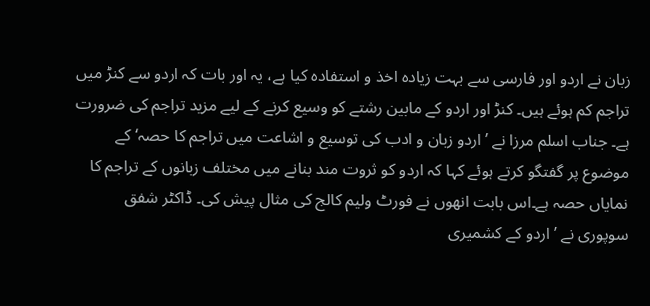زبان نے اردو اور فارسی سے بہت زیادہ اخذ و استفادہ کیا ہے، یہ اور بات کہ اردو سے کنڑ میں تراجم کم ہوئے ہیں۔ کنڑ اور اردو کے مابین رشتے کو وسیع کرنے کے لیے مزید تراجم کی ضرورت ہے۔ جناب اسلم مرزا نے ’اردو زبان و ادب کی توسیع و اشاعت میں تراجم کا حصہ‘ کے موضوع پر گفتگو کرتے ہوئے کہا کہ اردو کو ثروت مند بنانے میں مختلف زبانوں کے تراجم کا نمایاں حصہ ہے۔اس بابت انھوں نے فورٹ ولیم کالج کی مثال پیش کی۔ ڈاکٹر شفق سوپوری نے ’اردو کے کشمیری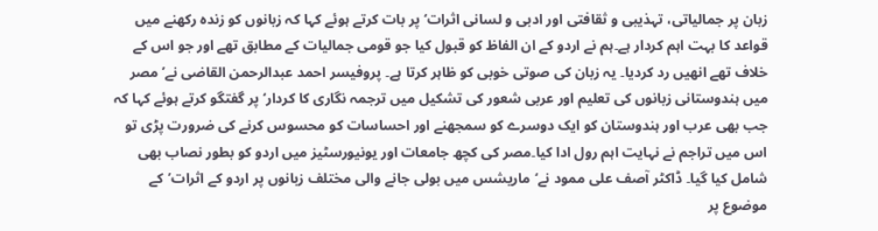زبان پر جمالیاتی، تہذیبی و ثقافتی اور ادبی و لسانی اثرات‘ پر بات کرتے ہوئے کہا کہ زبانوں کو زندہ رکھنے میں قواعد کا بہت اہم کردار ہے۔ہم نے اردو کے ان الفاظ کو قبول کیا جو قومی جمالیات کے مطابق تھے اور جو اس کے خلاف تھے انھیں رد کردیا۔ یہ زبان کی صوتی خوبی کو ظاہر کرتا ہے۔ پروفیسر احمد عبدالرحمن القاضی نے’ مصر میں ہندوستانی زبانوں کی تعلیم اور عربی شعور کی تشکیل میں ترجمہ نگاری کا کردار‘ پر گفتگو کرتے ہوئے کہا کہ جب بھی عرب اور ہندوستان کو ایک دوسرے کو سمجھنے اور احساسات کو محسوس کرنے کی ضرورت پڑی تو اس میں تراجم نے نہایت اہم رول ادا کیا۔مصر کی کچھ جامعات اور یونیورسٹیز میں اردو کو بطور نصاب بھی شامل کیا گیا۔ ڈاکٹر آصف علی ممود نے‘ماریشس میں بولی جانے والی مختلف زبانوں پر اردو کے اثرات’کے موضوع پر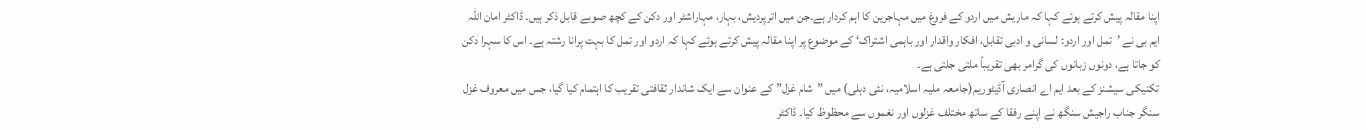اپنا مقالہ پیش کرتے ہوئے کہا کہ ماریش میں اردو کے فروغ میں مہاجرین کا اہم کردار ہے۔جن میں اترپردیش، بہار، مہاراشٹر اور دکن کے کچھ صوبے قابل ذکر ہیں۔ ڈاکٹر امان اللہ ایم بی نے ’تمل اور اردو: لسانی و ادبی تقابل، افکار واقدار اور باہمی اشتراک‘ کے موضوع پر اپنا مقالہ پیش کرتے ہوئے کہا کہ اردو اور تمل کا بہت پرانا رشتہ ہے۔ اس کا سہرا دکن کو جاتا ہے، دونوں زبانوں کی گرامر بھی تقریباً ملتی جلتی ہے۔
تکنیکی سیشنز کے بعد ایم اے انصاری آڈیٹوریم(جامعہ ملیہ اسلامیہ، نئی دہلی) میں ”شام غزل” کے عنوان سے ایک شاندار ثقافتی تقریب کا اہتمام کیا گیا، جس میں معروف غزل سنگر جناب راجیش سنگھ نے اپنے رفقا کے ساتھ مختلف غزلوں اور نغموں سے محظوظ کیا۔ ڈاکٹر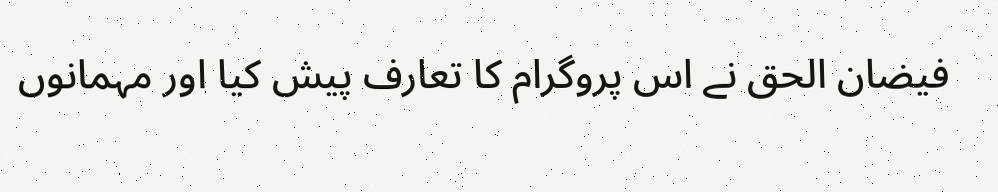فیضان الحق نے اس پروگرام کا تعارف پیش کیا اور مہمانوں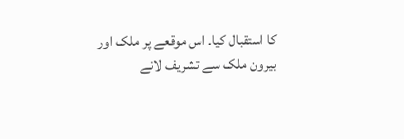کا استقبال کیا۔ اس موقعے پر ملک اور بیرون ملک سے تشریف لانے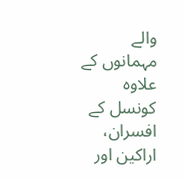والے مہمانوں کے علاوہ کونسل کے افسران، اراکین اور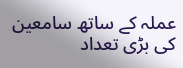عملہ کے ساتھ سامعین کی بڑی تعداد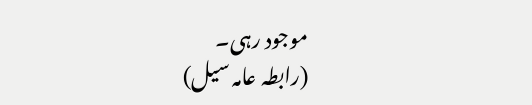موجود رہی۔
(رابطہ عامہ سیل)